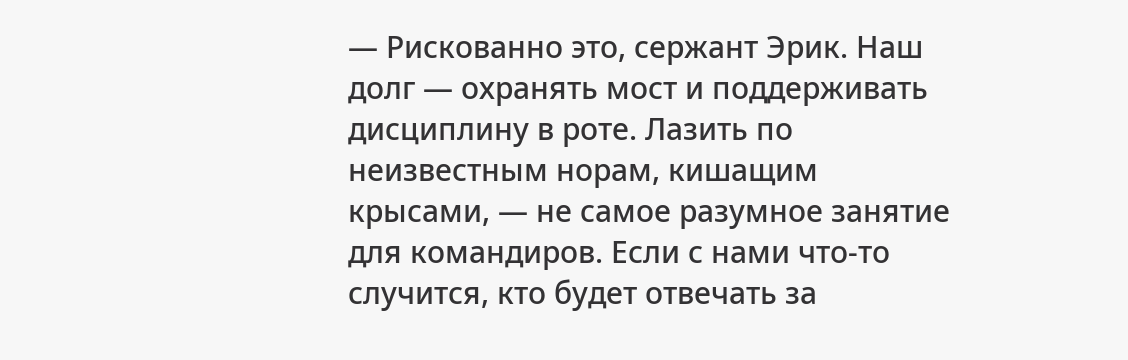— Рискованно это, сержант Эрик. Наш долг — охранять мост и поддерживать дисциплину в роте. Лазить по неизвестным норам, кишащим крысами, — не самое разумное занятие для командиров. Если с нами что-то случится, кто будет отвечать за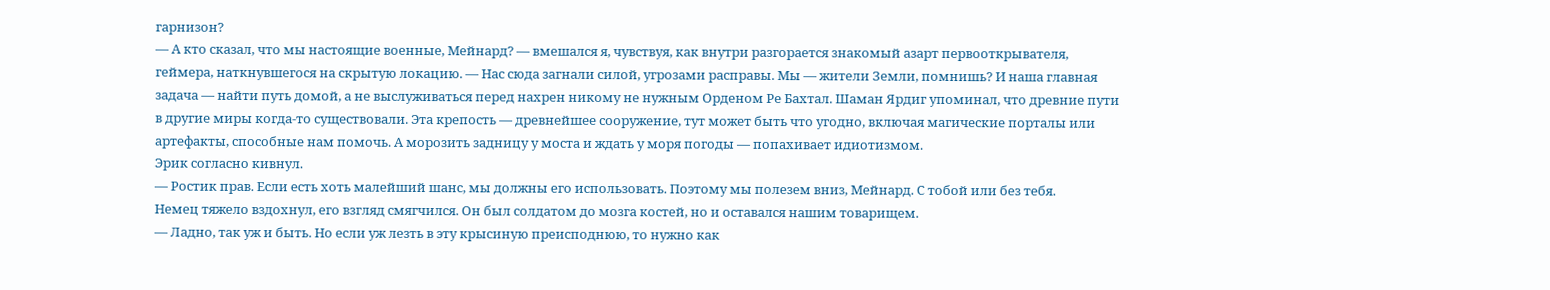гарнизон?
— А кто сказал, что мы настоящие военные, Мейнард? — вмешался я, чувствуя, как внутри разгорается знакомый азарт первооткрывателя, геймера, наткнувшегося на скрытую локацию. — Нас сюда загнали силой, угрозами расправы. Мы — жители Земли, помнишь? И наша главная задача — найти путь домой, а не выслуживаться перед нахрен никому не нужным Орденом Ре Бахтал. Шаман Ярдиг упоминал, что древние пути в другие миры когда-то существовали. Эта крепость — древнейшее сооружение, тут может быть что угодно, включая магические порталы или артефакты, способные нам помочь. А морозить задницу у моста и ждать у моря погоды — попахивает идиотизмом.
Эрик согласно кивнул.
— Ростик прав. Если есть хоть малейший шанс, мы должны его использовать. Поэтому мы полезем вниз, Мейнард. С тобой или без тебя.
Немец тяжело вздохнул, его взгляд смягчился. Он был солдатом до мозга костей, но и оставался нашим товарищем.
— Ладно, так уж и быть. Но если уж лезть в эту крысиную преисподнюю, то нужно как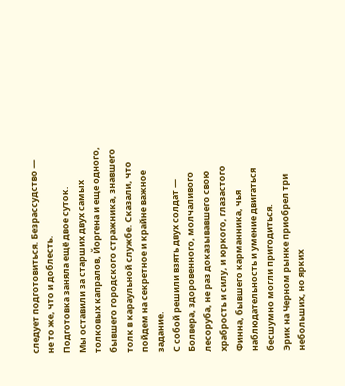следует подготовиться. Безрассудство — не то же, что и доблесть.
Подготовка заняла ещё двое суток.
Мы оставили за старших двух самых толковых капралов, Йоргена и еще одного, бывшего городского стражника, знавшего толк в караульной службе. Сказали, что пойдем на секретное и крайне важное задание.
С собой решили взять двух солдат — Болвера, здоровенного, молчаливого лесоруба, не раз доказывавшего свою храбрость и силу, и юркого, глазастого Финна, бывшего карманника, чья наблюдательность и умение двигаться бесшумно могли пригодиться.
Эрик на Черном рынке приобрел три небольших, но ярких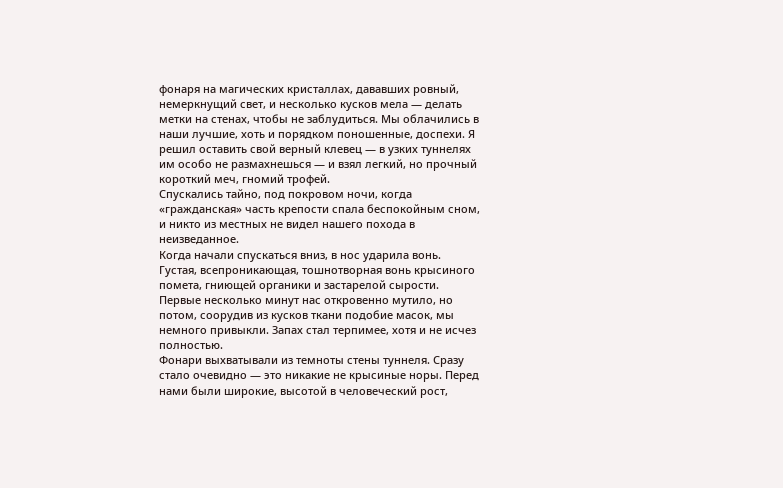фонаря на магических кристаллах, дававших ровный, немеркнущий свет, и несколько кусков мела — делать метки на стенах, чтобы не заблудиться. Мы облачились в наши лучшие, хоть и порядком поношенные, доспехи. Я решил оставить свой верный клевец — в узких туннелях им особо не размахнешься — и взял легкий, но прочный короткий меч, гномий трофей.
Спускались тайно, под покровом ночи, когда «гражданская» часть крепости спала беспокойным сном, и никто из местных не видел нашего похода в неизведанное.
Когда начали спускаться вниз, в нос ударила вонь.
Густая, всепроникающая, тошнотворная вонь крысиного помета, гниющей органики и застарелой сырости. Первые несколько минут нас откровенно мутило, но потом, соорудив из кусков ткани подобие масок, мы немного привыкли. Запах стал терпимее, хотя и не исчез полностью.
Фонари выхватывали из темноты стены туннеля. Сразу стало очевидно — это никакие не крысиные норы. Перед нами были широкие, высотой в человеческий рост,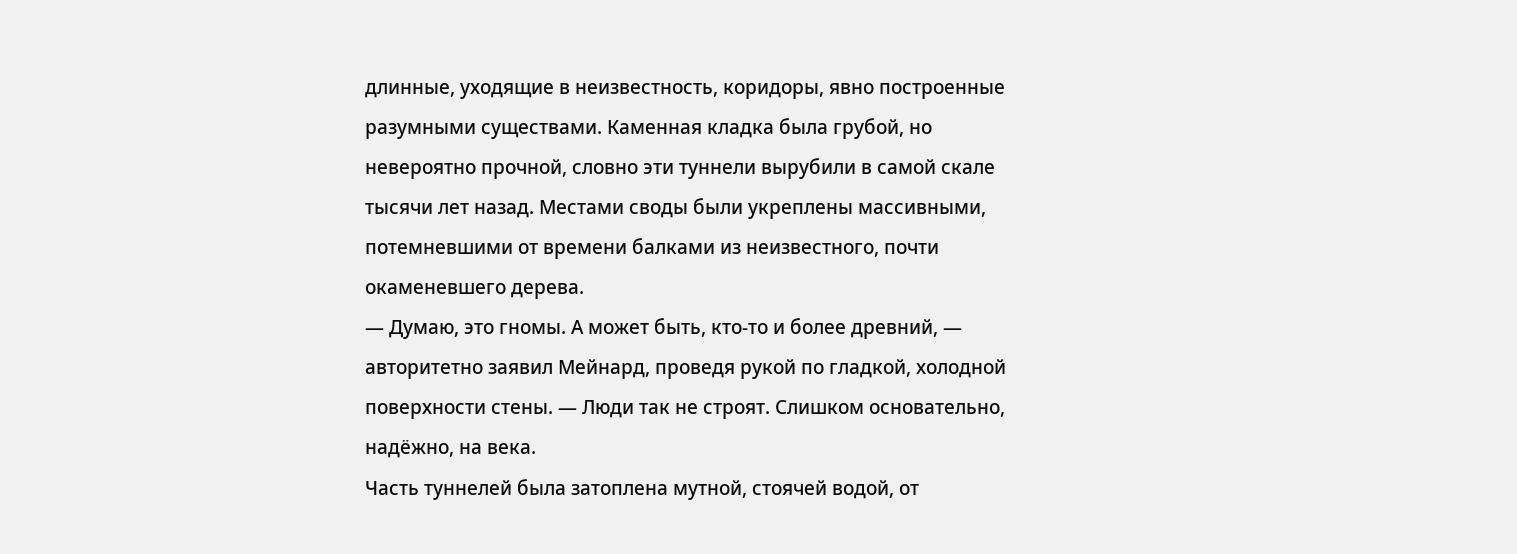длинные, уходящие в неизвестность, коридоры, явно построенные разумными существами. Каменная кладка была грубой, но невероятно прочной, словно эти туннели вырубили в самой скале тысячи лет назад. Местами своды были укреплены массивными, потемневшими от времени балками из неизвестного, почти окаменевшего дерева.
— Думаю, это гномы. А может быть, кто-то и более древний, — авторитетно заявил Мейнард, проведя рукой по гладкой, холодной поверхности стены. — Люди так не строят. Слишком основательно, надёжно, на века.
Часть туннелей была затоплена мутной, стоячей водой, от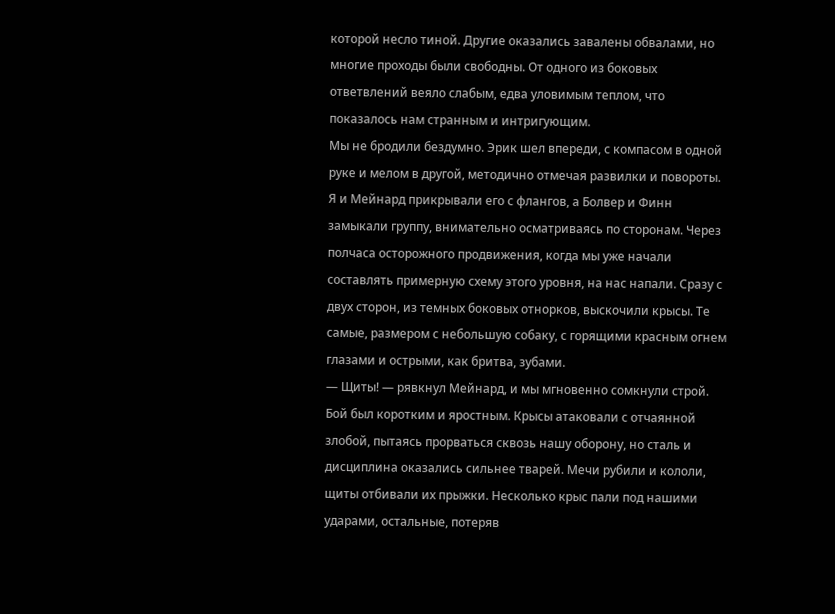которой несло тиной. Другие оказались завалены обвалами, но многие проходы были свободны. От одного из боковых ответвлений веяло слабым, едва уловимым теплом, что показалось нам странным и интригующим.
Мы не бродили бездумно. Эрик шел впереди, с компасом в одной руке и мелом в другой, методично отмечая развилки и повороты. Я и Мейнард прикрывали его с флангов, а Болвер и Финн замыкали группу, внимательно осматриваясь по сторонам. Через полчаса осторожного продвижения, когда мы уже начали составлять примерную схему этого уровня, на нас напали. Сразу с двух сторон, из темных боковых отнорков, выскочили крысы. Те самые, размером с небольшую собаку, с горящими красным огнем глазами и острыми, как бритва, зубами.
— Щиты! — рявкнул Мейнард, и мы мгновенно сомкнули строй.
Бой был коротким и яростным. Крысы атаковали с отчаянной злобой, пытаясь прорваться сквозь нашу оборону, но сталь и дисциплина оказались сильнее тварей. Мечи рубили и кололи, щиты отбивали их прыжки. Несколько крыс пали под нашими ударами, остальные, потеряв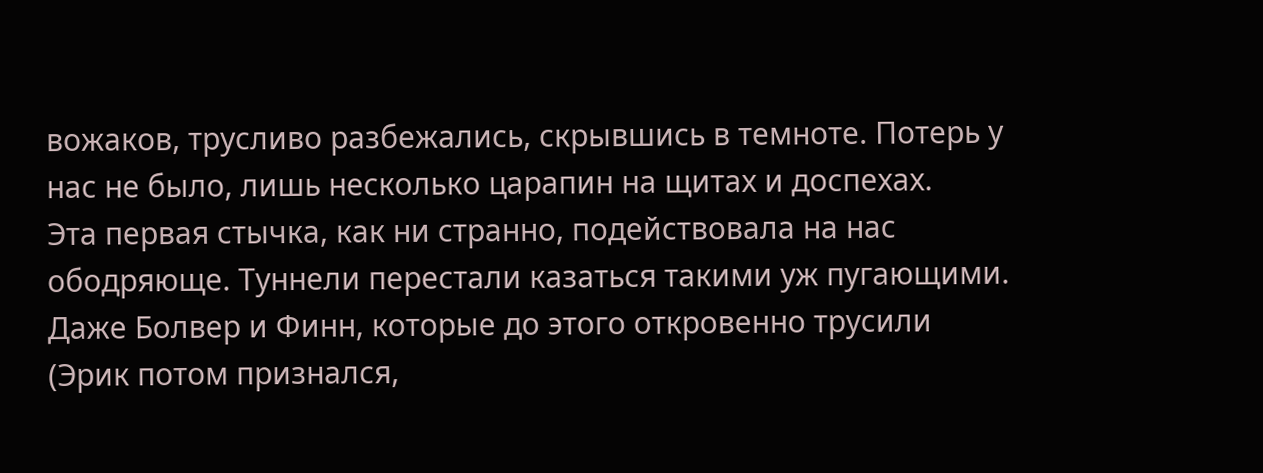вожаков, трусливо разбежались, скрывшись в темноте. Потерь у нас не было, лишь несколько царапин на щитах и доспехах.
Эта первая стычка, как ни странно, подействовала на нас ободряюще. Туннели перестали казаться такими уж пугающими. Даже Болвер и Финн, которые до этого откровенно трусили (Эрик потом признался,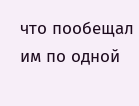что пообещал им по одной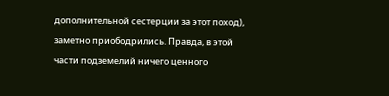дополнительной сестерции за этот поход), заметно приободрились. Правда, в этой части подземелий ничего ценного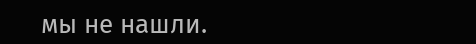мы не нашли.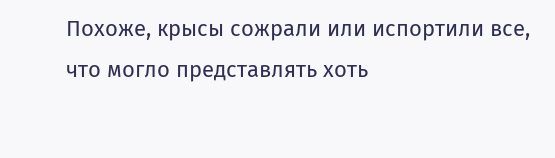Похоже, крысы сожрали или испортили все, что могло представлять хоть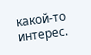какой-то интерес.